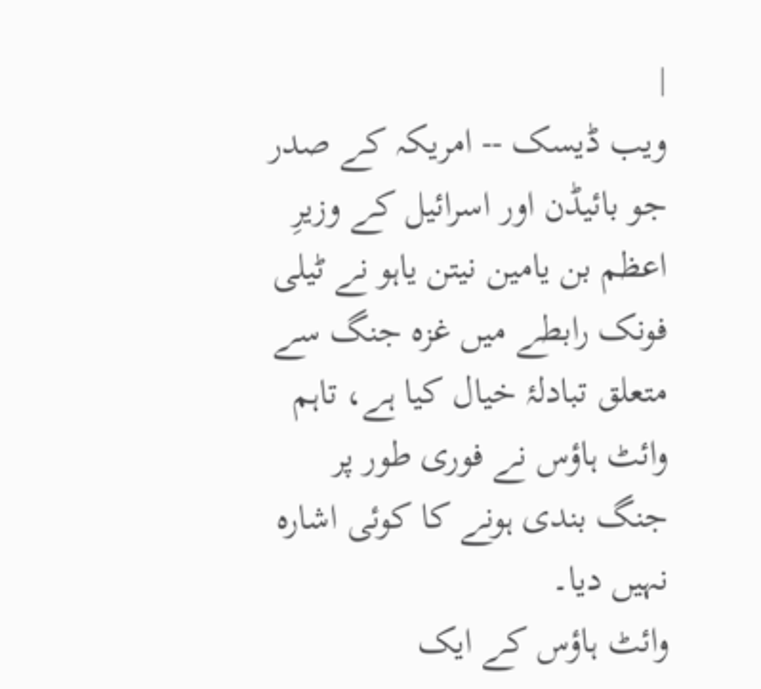|
ویب ڈیسک -- امریکہ کے صدر جو بائیڈن اور اسرائیل کے وزیرِ اعظم بن یامین نیتن یاہو نے ٹیلی فونک رابطے میں غزہ جنگ سے متعلق تبادلۂ خیال کیا ہے، تاہم وائٹ ہاؤس نے فوری طور پر جنگ بندی ہونے کا کوئی اشارہ نہیں دیا۔
وائٹ ہاؤس کے ایک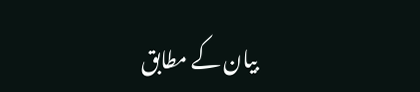بیان کے مطابق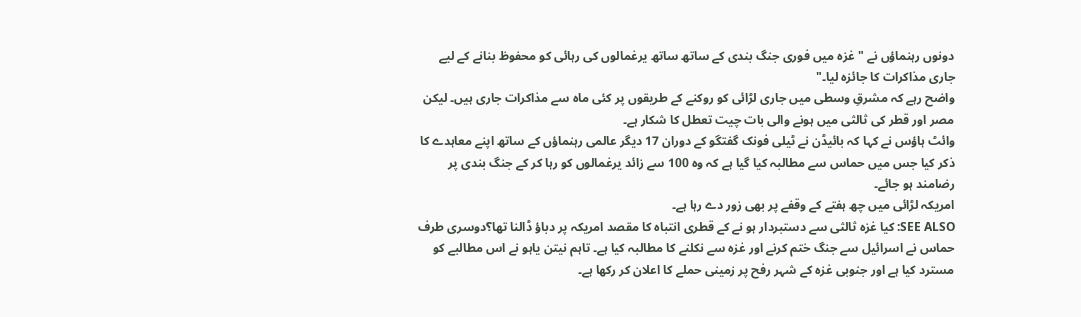دونوں رہنماؤں نے "غزہ میں فوری جنگ بندی کے ساتھ ساتھ یرغمالوں کی رہائی کو محفوظ بنانے کے لیے جاری مذاکرات کا جائزہ لیا۔"
واضح رہے کہ مشرقِ وسطی میں جاری لڑائی کو روکنے کے طریقوں پر کئی ماہ سے مذاکرات جاری ہیں۔ لیکن مصر اور قطر کی ثالثی میں ہونے والی بات چیت تعطل کا شکار ہے۔
وائٹ ہاؤس نے کہا کہ بائیڈن نے ٹیلی فونک گفتگو کے دوران 17 دیگر عالمی رہنماؤں کے ساتھ اپنے معاہدے کا ذکر کیا جس میں حماس سے مطالبہ کیا گیا ہے کہ وہ 100 سے زائد یرغمالوں کو رہا کر کے جنگ بندی پر رضامند ہو جائے۔
امریکہ لڑائی میں چھ ہفتے کے وقفے پر بھی زور دے رہا ہے۔
SEE ALSO: کیا غزہ ثالثی سے دستبردار ہو نے کے قطری انتباہ کا مقصد امریکہ پر دباؤ ڈالنا تھا؟دوسری طرف حماس نے اسرائیل سے جنگ ختم کرنے اور غزہ سے نکلنے کا مطالبہ کیا ہے۔ تاہم نیتن یاہو نے اس مطالبے کو مسترد کیا ہے اور جنوبی غزہ کے شہر رفح پر زمینی حملے کا اعلان کر رکھا ہے۔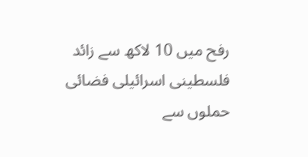رفح میں 10 لاکھ سے زائد فلسطینی اسرائیلی فضائی حملوں سے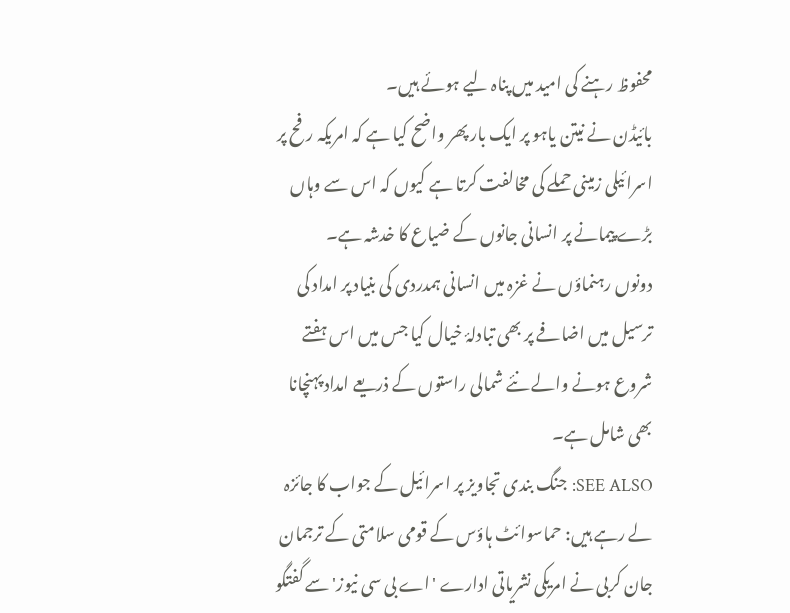محفوظ رہنے کی امید میں پناہ لیے ہوئے ہیں۔
بائیڈن نے نیتن یاہو پر ایک بار پھر واضح کیا ہے کہ امریکہ رفح پر اسرائیلی زمینی حملے کی مخالفت کرتا ہے کیوں کہ اس سے وہاں بڑے پیمانے پر انسانی جانوں کے ضیاع کا خدشہ ہے۔
دونوں رہنماؤں نے غزہ میں انسانی ہمدردی کی بنیاد پر امداد کی ترسیل میں اضافے پر بھی تبادلۂ خیال کیا جس میں اس ہفتے شروع ہونے والے نئے شمالی راستوں کے ذریعے امداد پہنچانا بھی شامل ہے۔
SEE ALSO: جنگ بندی تجاویز پر اسرائیل کے جواب کا جائزہ لے رہے ہیں: حماسوائٹ ہاؤس کے قومی سلامتی کے ترجمان جان کربی نے امریکی نشریاتی ادارے 'اے بی سی نیوز' سے گفتگو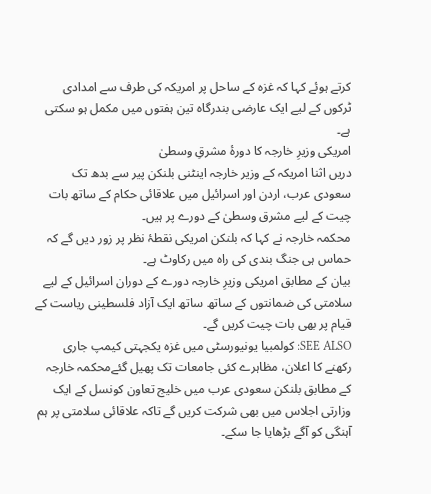کرتے ہوئے کہا کہ غزہ کے ساحل پر امریکہ کی طرف سے امدادی ٹرکوں کے لیے ایک عارضی بندرگاہ تین ہفتوں میں مکمل ہو سکتی ہے۔
امریکی وزیرِ خارجہ کا دورۂ مشرقِ وسطیٰ
دریں اثنا امریکہ کے وزیر خارجہ اینٹنی بلنکن پیر سے بدھ تک سعودی عرب، اردن اور اسرائیل میں علاقائی حکام کے ساتھ بات چیت کے لیے مشرق وسطیٰ کے دورے پر ہیں۔
محکمہ خارجہ نے کہا کہ بلنکن امریکی نقطۂ نظر پر زور دیں گے کہ حماس ہی جنگ بندی کی راہ میں رکاوٹ ہے۔
بیان کے مطابق امریکی وزیرِ خارجہ دورے کے دوران اسرائیل کے لیے سلامتی کی ضمانتوں کے ساتھ ساتھ ایک آزاد فلسطینی ریاست کے قیام پر بھی بات چیت کریں گے۔
SEE ALSO: کولمبیا یونیورسٹی میں غزہ یکجہتی کیمپ جاری رکھنے کا اعلان، مظاہرے کئی جامعات تک پھیل گئےمحکمہ خارجہ کے مطابق بلنکن سعودی عرب میں خلیج تعاون کونسل کے ایک وزارتی اجلاس میں بھی شرکت کریں گے تاکہ علاقائی سلامتی پر ہم آہنگی کو آگے بڑھایا جا سکے۔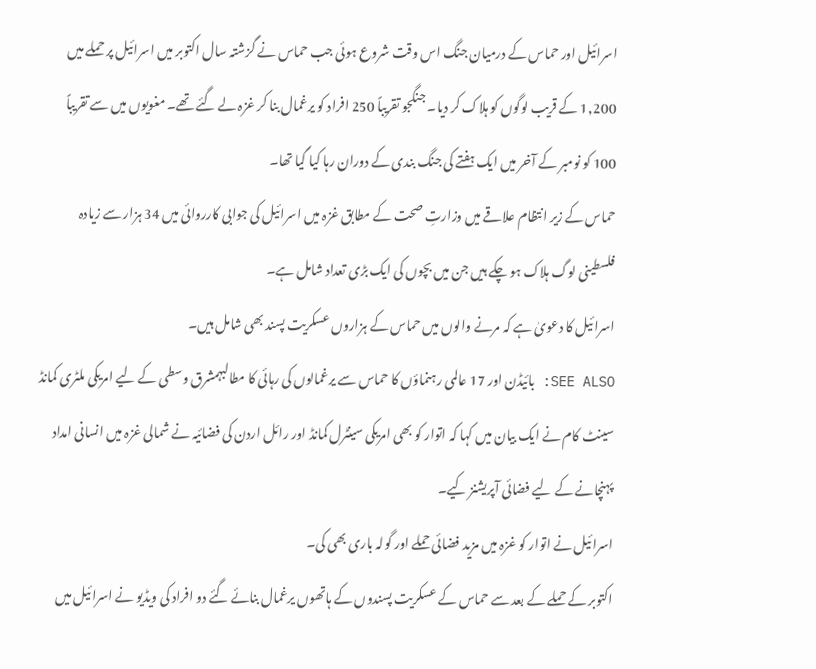اسرائیل اور حماس کے درمیان جنگ اس وقت شروع ہوئی جب حماس نے گزشتہ سال اکتوبر میں اسرائیل پر حملے میں 1,200 کے قریب لوگوں کو ہلاک کر دیا۔ جنگجو تقریباً 250 افراد کو یرغمال بنا کر غزہ لے گئے تھے۔ مغویوں میں سے تقریباً 100 کو نومبر کے آخر میں ایک ہفتے کی جنگ بندی کے دوران رہا کیا گیا تھا۔
حماس کے زیر انتظام علاقے میں وزارتِ صحت کے مطابق غزہ میں اسرائیل کی جوابی کارروائی میں 34 ہزار سے زیادہ فلسطینی لوگ ہلاک ہو چکے ہیں جن میں بچوں کی ایک بڑی تعداد شامل ہے۔
اسرائیل کا دعویٰ ہے کہ مرنے والوں میں حماس کے ہزاروں عسکریت پسند بھی شامل ہیں۔
SEE ALSO: بائیڈن اور 17 عالمی رہنماؤں کا حماس سے یرغمالوں کی رہائی کا مطالبہمشرق وسطی کے لیے امریکی ملٹری کمانڈ سینٹ کام نے ایک بیان میں کہا کہ اتوار کو بھی امریکی سینٹرل کمانڈ اور رائل اردن کی فضائیہ نے شمالی غزہ میں انسانی امداد پہنچانے کے لیے فضائی آپریشنز کیے۔
اسرائیل نے اتوار کو غزہ میں مزید فضائی حملے اور گولہ باری بھی کی۔
اکتوبر کے حملے کے بعد سے حماس کے عسکریت پسندوں کے ہاتھوں یرغمال بنائے گئے دو افراد کی ویڈیو نے اسرائیل میں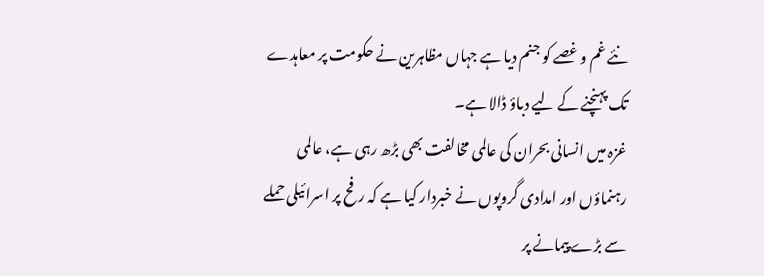نئے غم و غصے کو جنم دیا ہے جہاں مظاہرین نے حکومت پر معاہدے تک پہنچنے کے لیے دباؤ ڈالا ہے۔
غزہ میں انسانی بحران کی عالمی مخالفت بھی بڑھ رہی ہے، عالمی رہنماؤں اور امدادی گروپوں نے خبردار کیا ہے کہ رفح پر اسرائیلی حملے سے بڑے پیمانے پر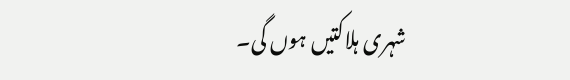شہری ہلاکتیں ہوں گی۔